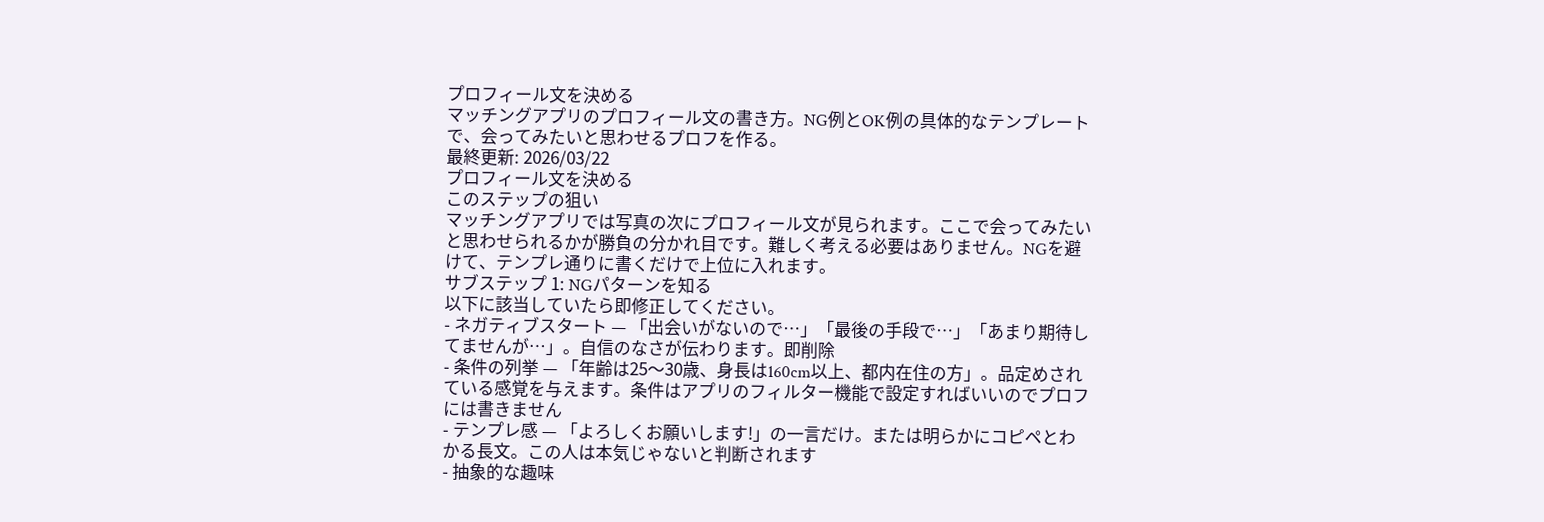プロフィール文を決める
マッチングアプリのプロフィール文の書き方。NG例とOK例の具体的なテンプレートで、会ってみたいと思わせるプロフを作る。
最終更新: 2026/03/22
プロフィール文を決める
このステップの狙い
マッチングアプリでは写真の次にプロフィール文が見られます。ここで会ってみたいと思わせられるかが勝負の分かれ目です。難しく考える必要はありません。NGを避けて、テンプレ通りに書くだけで上位に入れます。
サブステップ 1: NGパターンを知る
以下に該当していたら即修正してください。
- ネガティブスタート — 「出会いがないので…」「最後の手段で…」「あまり期待してませんが…」。自信のなさが伝わります。即削除
- 条件の列挙 — 「年齢は25〜30歳、身長は160cm以上、都内在住の方」。品定めされている感覚を与えます。条件はアプリのフィルター機能で設定すればいいのでプロフには書きません
- テンプレ感 — 「よろしくお願いします!」の一言だけ。または明らかにコピペとわかる長文。この人は本気じゃないと判断されます
- 抽象的な趣味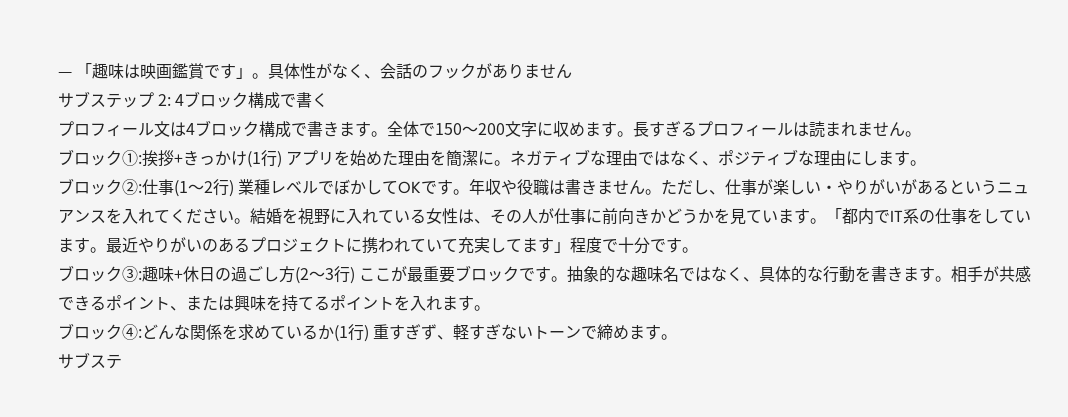— 「趣味は映画鑑賞です」。具体性がなく、会話のフックがありません
サブステップ 2: 4ブロック構成で書く
プロフィール文は4ブロック構成で書きます。全体で150〜200文字に収めます。長すぎるプロフィールは読まれません。
ブロック①:挨拶+きっかけ(1行) アプリを始めた理由を簡潔に。ネガティブな理由ではなく、ポジティブな理由にします。
ブロック②:仕事(1〜2行) 業種レベルでぼかしてOKです。年収や役職は書きません。ただし、仕事が楽しい・やりがいがあるというニュアンスを入れてください。結婚を視野に入れている女性は、その人が仕事に前向きかどうかを見ています。「都内でIT系の仕事をしています。最近やりがいのあるプロジェクトに携われていて充実してます」程度で十分です。
ブロック③:趣味+休日の過ごし方(2〜3行) ここが最重要ブロックです。抽象的な趣味名ではなく、具体的な行動を書きます。相手が共感できるポイント、または興味を持てるポイントを入れます。
ブロック④:どんな関係を求めているか(1行) 重すぎず、軽すぎないトーンで締めます。
サブステ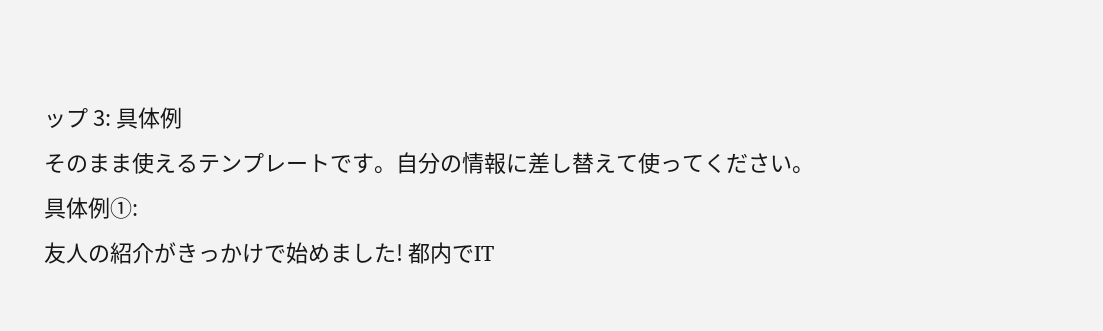ップ 3: 具体例
そのまま使えるテンプレートです。自分の情報に差し替えて使ってください。
具体例①:
友人の紹介がきっかけで始めました! 都内でIT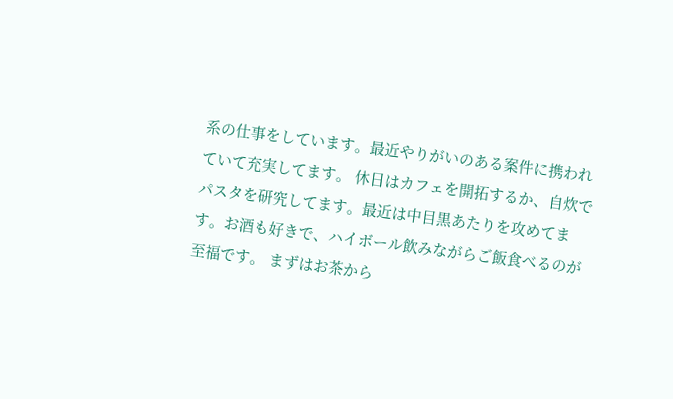系の仕事をしています。最近やりがいのある案件に携われていて充実してます。 休日はカフェを開拓するか、自炊でパスタを研究してます。最近は中目黒あたりを攻めてます。お酒も好きで、ハイボール飲みながらご飯食べるのが至福です。 まずはお茶から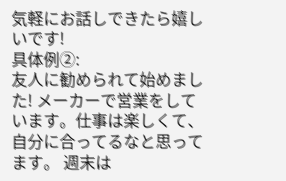気軽にお話しできたら嬉しいです!
具体例②:
友人に勧められて始めました! メーカーで営業をしています。仕事は楽しくて、自分に合ってるなと思ってます。 週末は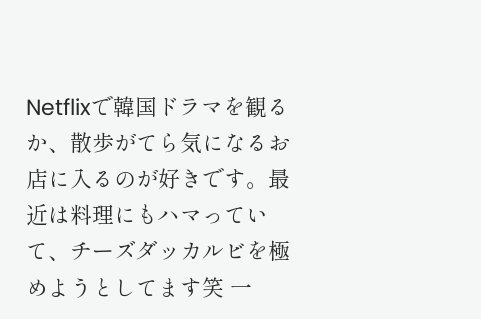Netflixで韓国ドラマを観るか、散歩がてら気になるお店に入るのが好きです。最近は料理にもハマっていて、チーズダッカルビを極めようとしてます笑 一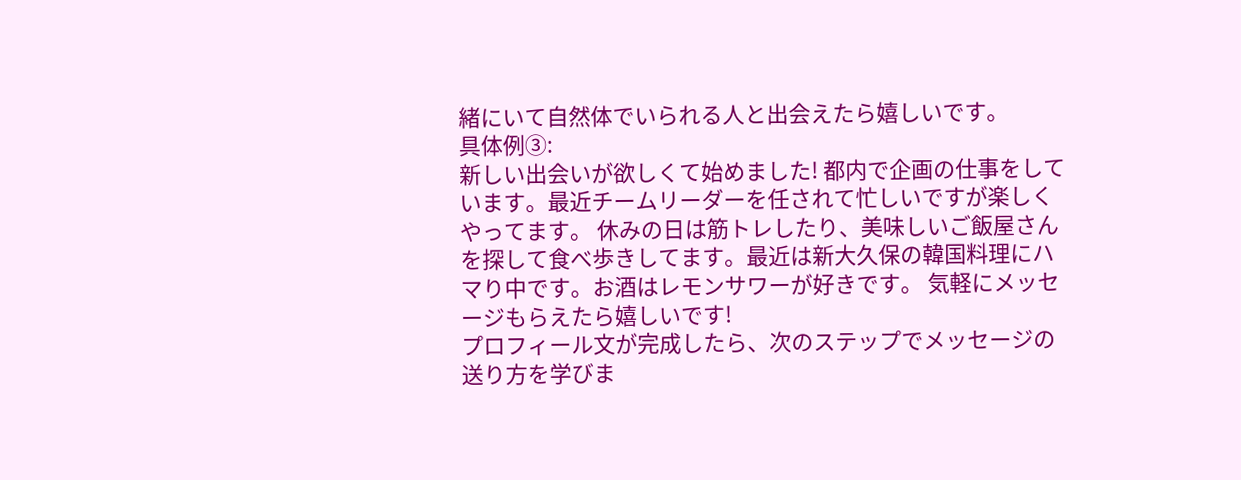緒にいて自然体でいられる人と出会えたら嬉しいです。
具体例③:
新しい出会いが欲しくて始めました! 都内で企画の仕事をしています。最近チームリーダーを任されて忙しいですが楽しくやってます。 休みの日は筋トレしたり、美味しいご飯屋さんを探して食べ歩きしてます。最近は新大久保の韓国料理にハマり中です。お酒はレモンサワーが好きです。 気軽にメッセージもらえたら嬉しいです!
プロフィール文が完成したら、次のステップでメッセージの送り方を学びま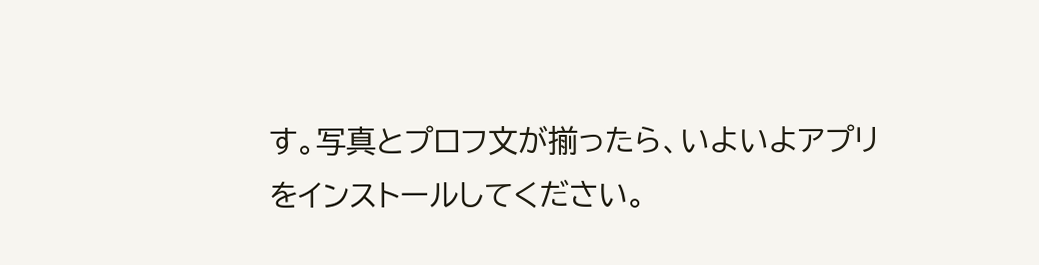す。写真とプロフ文が揃ったら、いよいよアプリをインストールしてください。